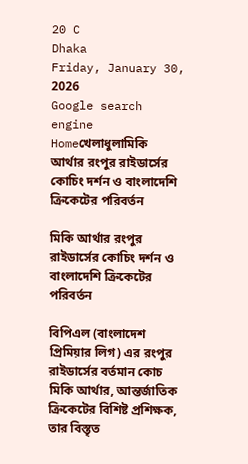20 C
Dhaka
Friday, January 30, 2026
Google search engine
Homeখেলাধুলামিকি আর্থার রংপুর রাইডার্সের কোচিং দর্শন ও বাংলাদেশি ক্রিকেটের পরিবর্তন

মিকি আর্থার রংপুর রাইডার্সের কোচিং দর্শন ও বাংলাদেশি ক্রিকেটের পরিবর্তন

বিপিএল (বাংলাদেশ প্রিমিয়ার লিগ) এর রংপুর রাইডার্সের বর্তমান কোচ মিকি আর্থার, আন্তর্জাতিক ক্রিকেটের বিশিষ্ট প্রশিক্ষক, তার বিস্তৃত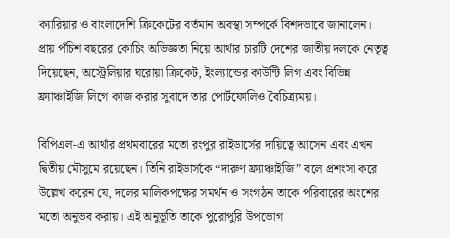ক্যারিয়ার ও বাংলাদেশি ক্রিকেটের বর্তমান অবস্থা সম্পর্কে বিশদভাবে জানালেন। প্রায় পঁচিশ বছরের কোচিং অভিজ্ঞতা নিয়ে আর্থার চারটি দেশের জাতীয় দলকে নেতৃত্ব দিয়েছেন, অস্ট্রেলিয়ার ঘরোয়া ক্রিকেট, ইংল্যান্ডের কাউন্টি লিগ এবং বিভিন্ন ফ্র্যাঞ্চাইজি লিগে কাজ করার সুবাদে তার পোর্টফোলিও বৈচিত্র্যময়।

বিপিএল-এ আর্থার প্রথমবারের মতো রংপুর রাইডার্সের দায়িত্বে আসেন এবং এখন দ্বিতীয় মৌসুমে রয়েছেন। তিনি রাইডার্সকে “দারুণ ফ্র্যাঞ্চাইজি” বলে প্রশংসা করে উল্লেখ করেন যে, দলের মালিকপক্ষের সমর্থন ও সংগঠন তাকে পরিবারের অংশের মতো অনুভব করায়। এই অনুভূতি তাকে পুরোপুরি উপভোগ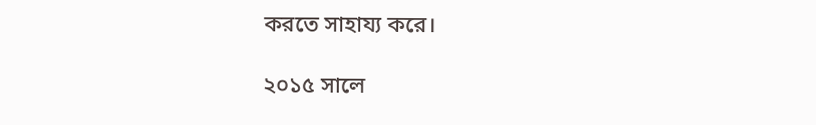করতে সাহায্য করে।

২০১৫ সালে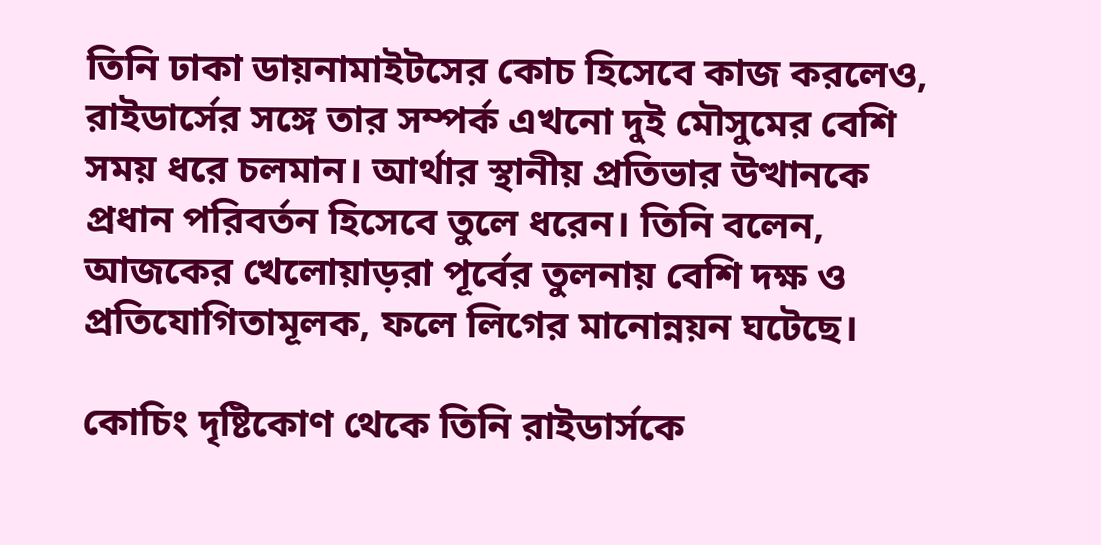তিনি ঢাকা ডায়নামাইটসের কোচ হিসেবে কাজ করলেও, রাইডার্সের সঙ্গে তার সম্পর্ক এখনো দুই মৌসুমের বেশি সময় ধরে চলমান। আর্থার স্থানীয় প্রতিভার উত্থানকে প্রধান পরিবর্তন হিসেবে তুলে ধরেন। তিনি বলেন, আজকের খেলোয়াড়রা পূর্বের তুলনায় বেশি দক্ষ ও প্রতিযোগিতামূলক, ফলে লিগের মানোন্নয়ন ঘটেছে।

কোচিং দৃষ্টিকোণ থেকে তিনি রাইডার্সকে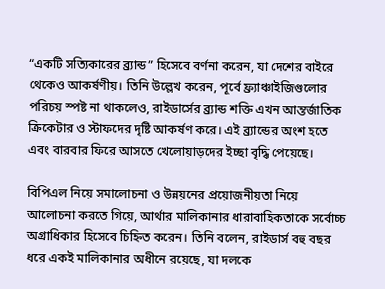“একটি সত্যিকারের ব্র্যান্ড” হিসেবে বর্ণনা করেন, যা দেশের বাইরে থেকেও আকর্ষণীয়। তিনি উল্লেখ করেন, পূর্বে ফ্র্যাঞ্চাইজিগুলোর পরিচয় স্পষ্ট না থাকলেও, রাইডার্সের ব্র্যান্ড শক্তি এখন আন্তর্জাতিক ক্রিকেটার ও স্টাফদের দৃষ্টি আকর্ষণ করে। এই ব্র্যান্ডের অংশ হতে এবং বারবার ফিরে আসতে খেলোয়াড়দের ইচ্ছা বৃদ্ধি পেয়েছে।

বিপিএল নিয়ে সমালোচনা ও উন্নয়নের প্রয়োজনীয়তা নিয়ে আলোচনা করতে গিয়ে, আর্থার মালিকানার ধারাবাহিকতাকে সর্বোচ্চ অগ্রাধিকার হিসেবে চিহ্নিত করেন। তিনি বলেন, রাইডার্স বহু বছর ধরে একই মালিকানার অধীনে রয়েছে, যা দলকে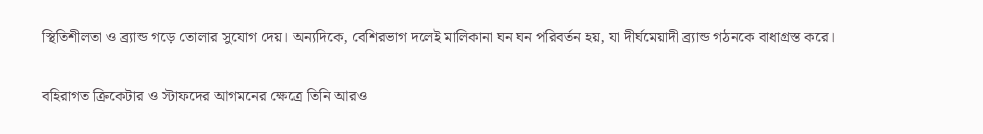স্থিতিশীলতা ও ব্র্যান্ড গড়ে তোলার সুযোগ দেয়। অন্যদিকে, বেশিরভাগ দলেই মালিকানা ঘন ঘন পরিবর্তন হয়, যা দীর্ঘমেয়াদী ব্র্যান্ড গঠনকে বাধাগ্রস্ত করে।

বহিরাগত ক্রিকেটার ও স্টাফদের আগমনের ক্ষেত্রে তিনি আরও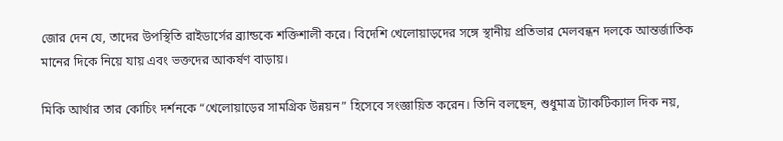জোর দেন যে, তাদের উপস্থিতি রাইডার্সের ব্র্যান্ডকে শক্তিশালী করে। বিদেশি খেলোয়াড়দের সঙ্গে স্থানীয় প্রতিভার মেলবন্ধন দলকে আন্তর্জাতিক মানের দিকে নিয়ে যায় এবং ভক্তদের আকর্ষণ বাড়ায়।

মিকি আর্থার তার কোচিং দর্শনকে “খেলোয়াড়ের সামগ্রিক উন্নয়ন” হিসেবে সংজ্ঞায়িত করেন। তিনি বলছেন, শুধুমাত্র ট্যাকটিক্যাল দিক নয়,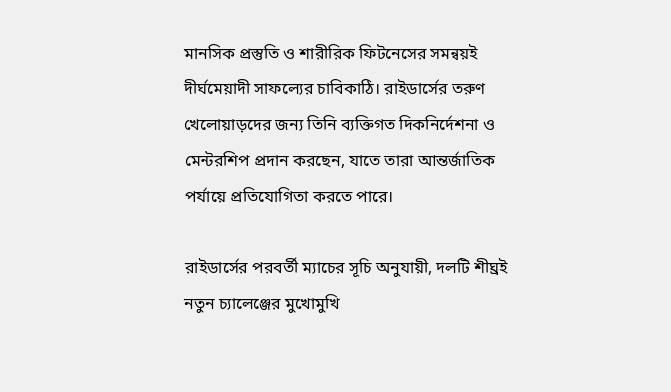মানসিক প্রস্তুতি ও শারীরিক ফিটনেসের সমন্বয়ই দীর্ঘমেয়াদী সাফল্যের চাবিকাঠি। রাইডার্সের তরুণ খেলোয়াড়দের জন্য তিনি ব্যক্তিগত দিকনির্দেশনা ও মেন্টরশিপ প্রদান করছেন, যাতে তারা আন্তর্জাতিক পর্যায়ে প্রতিযোগিতা করতে পারে।

রাইডার্সের পরবর্তী ম্যাচের সূচি অনুযায়ী, দলটি শীঘ্রই নতুন চ্যালেঞ্জের মুখোমুখি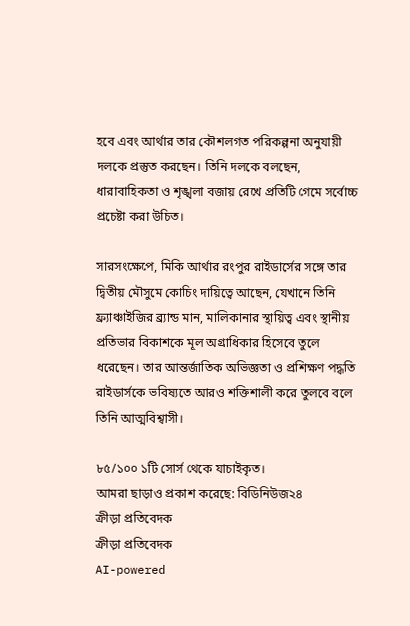হবে এবং আর্থার তার কৌশলগত পরিকল্পনা অনুযায়ী দলকে প্রস্তুত করছেন। তিনি দলকে বলছেন, ধারাবাহিকতা ও শৃঙ্খলা বজায় রেখে প্রতিটি গেমে সর্বোচ্চ প্রচেষ্টা করা উচিত।

সারসংক্ষেপে, মিকি আর্থার রংপুর রাইডার্সের সঙ্গে তার দ্বিতীয় মৌসুমে কোচিং দায়িত্বে আছেন, যেখানে তিনি ফ্র্যাঞ্চাইজির ব্র্যান্ড মান, মালিকানার স্থায়িত্ব এবং স্থানীয় প্রতিভার বিকাশকে মূল অগ্রাধিকার হিসেবে তুলে ধরেছেন। তার আন্তর্জাতিক অভিজ্ঞতা ও প্রশিক্ষণ পদ্ধতি রাইডার্সকে ভবিষ্যতে আরও শক্তিশালী করে তুলবে বলে তিনি আত্মবিশ্বাসী।

৮৫/১০০ ১টি সোর্স থেকে যাচাইকৃত।
আমরা ছাড়াও প্রকাশ করেছে: বিডিনিউজ২৪
ক্রীড়া প্রতিবেদক
ক্রীড়া প্রতিবেদক
AI-powered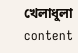খেলাধুলা content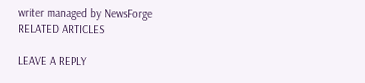writer managed by NewsForge
RELATED ARTICLES

LEAVE A REPLY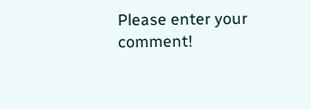Please enter your comment!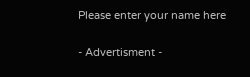Please enter your name here

- Advertisment -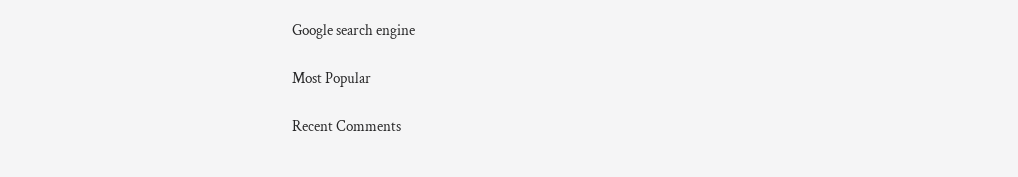Google search engine

Most Popular

Recent Comments